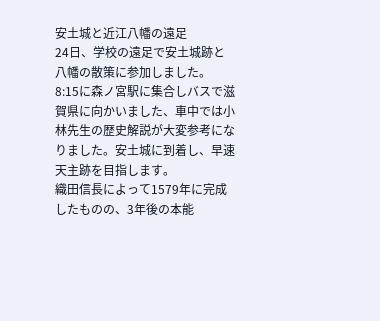安土城と近江八幡の遠足
24日、学校の遠足で安土城跡と八幡の散策に参加しました。
8:15に森ノ宮駅に集合しバスで滋賀県に向かいました、車中では小林先生の歴史解説が大変参考になりました。安土城に到着し、早速天主跡を目指します。
織田信長によって1579年に完成したものの、3年後の本能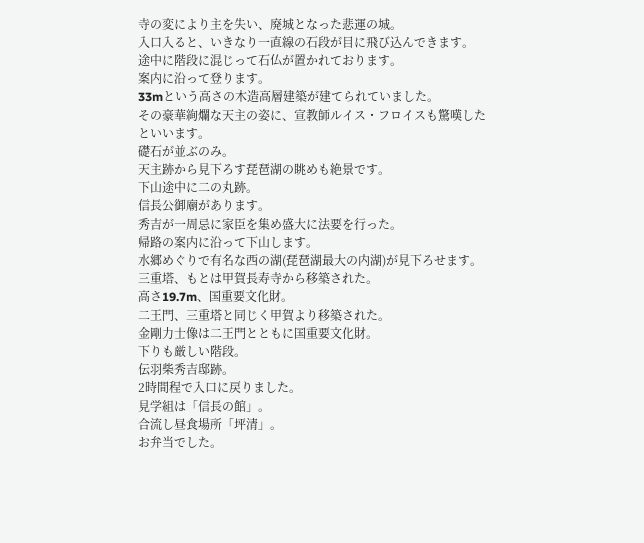寺の変により主を失い、廃城となった悲運の城。
入口入ると、いきなり一直線の石段が目に飛び込んできます。
途中に階段に混じって石仏が置かれております。
案内に沿って登ります。
33mという高さの木造高層建築が建てられていました。
その豪華絢爛な天主の姿に、宣教師ルイス・フロイスも驚嘆したといいます。
礎石が並ぶのみ。
天主跡から見下ろす琵琶湖の眺めも絶景です。
下山途中に二の丸跡。
信長公御廟があります。
秀吉が一周忌に家臣を集め盛大に法要を行った。
帰路の案内に沿って下山します。
水郷めぐりで有名な西の湖(琵琶湖最大の内湖)が見下ろせます。
三重塔、もとは甲賀長寿寺から移築された。
高さ19.7m、国重要文化財。
二王門、三重塔と同じく甲賀より移築された。
金剛力士像は二王門とともに国重要文化財。
下りも厳しい階段。
伝羽柴秀吉邸跡。
2時間程で入口に戻りました。
見学組は「信長の館」。
合流し昼食場所「坪清」。
お弁当でした。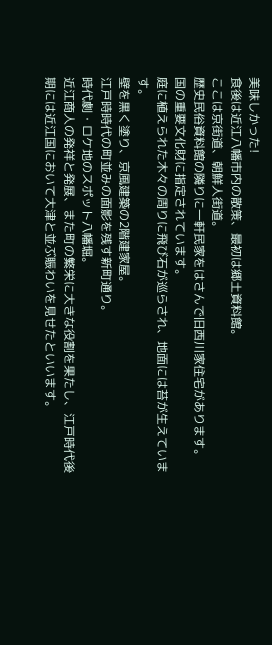美味しかった!
食後は近江八幡市内の散策、最初は郷土資料館。
ここは京街道、朝鮮人街道。
歴史民俗資料館の隣りに一軒民家をはさんで旧西川家住宅があります。
国の重要文化財に指定されています。
庭に植えられた木々の周りに飛び石が巡らされ、地面には苔が生えています。
壁を黒く塗り、京風建築の2階建家屋。
江戸時時代の町並みの面影を残す新町通り。
時代劇・ロケ地のスポット八幡堀。
近江商人の発祥と発展、また町の繁栄に大きな役割を果たし、江戸時代後期には近江国において大津と並ぶ賑わいを見せたといいます。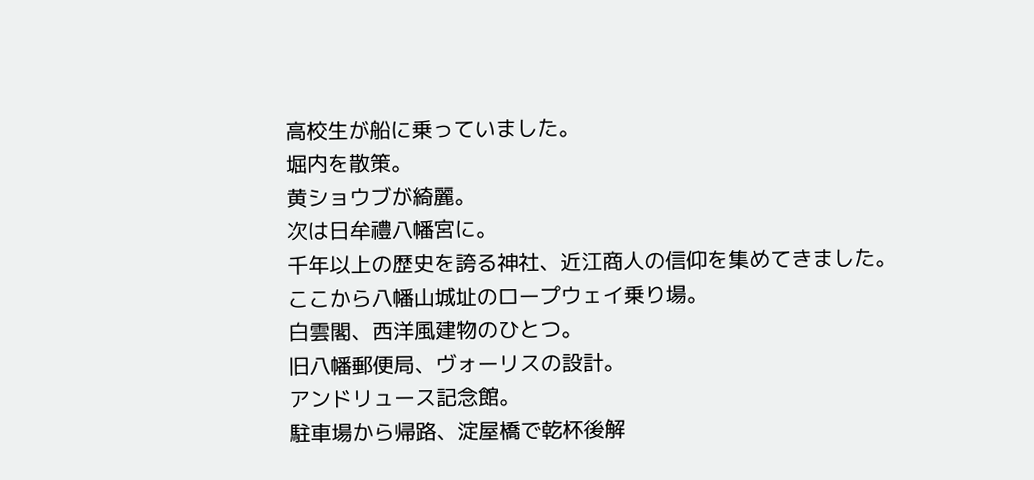高校生が船に乗っていました。
堀内を散策。
黄ショウブが綺麗。
次は日牟禮八幡宮に。
千年以上の歴史を誇る神社、近江商人の信仰を集めてきました。
ここから八幡山城址のロープウェイ乗り場。
白雲閣、西洋風建物のひとつ。
旧八幡郵便局、ヴォーリスの設計。
アンドリュース記念館。
駐車場から帰路、淀屋橋で乾杯後解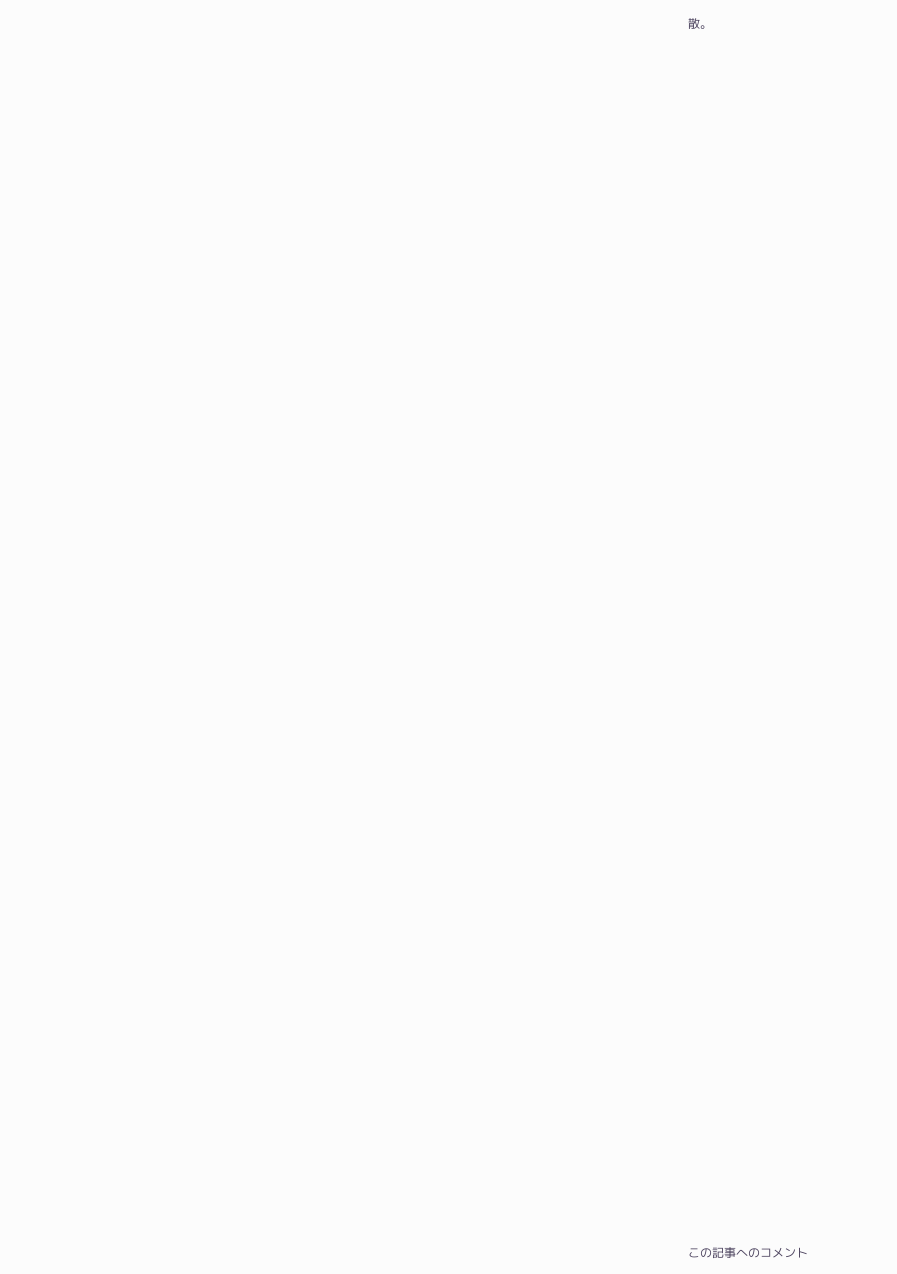散。

























































この記事へのコメント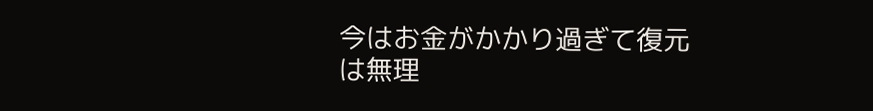今はお金がかかり過ぎて復元は無理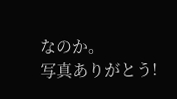なのか。
写真ありがとう!